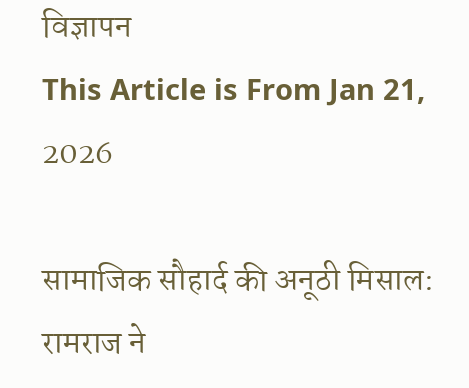विज्ञापन
This Article is From Jan 21, 2026

सामाजिक सौहार्द की अनूठी मिसाल: रामराज ने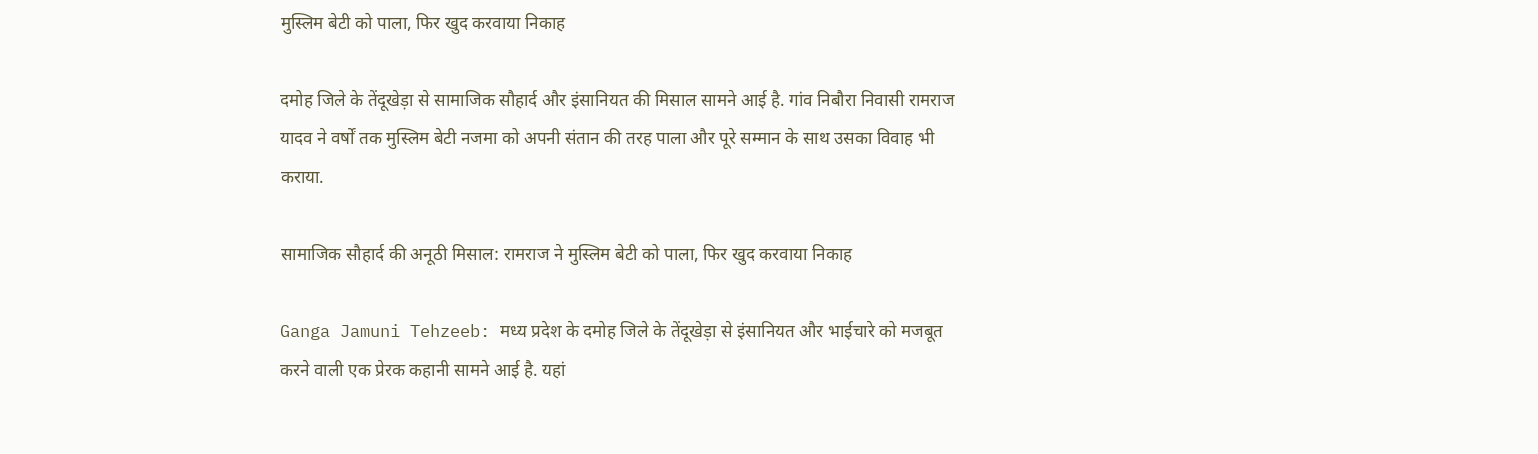मुस्लिम बेटी को पाला, फिर खुद करवाया निकाह

दमोह जिले के तेंदूखेड़ा से सामाजिक सौहार्द और इंसानियत की मिसाल सामने आई है. गांव निबौरा निवासी रामराज यादव ने वर्षों तक मुस्लिम बेटी नजमा को अपनी संतान की तरह पाला और पूरे सम्मान के साथ उसका विवाह भी कराया.

सामाजिक सौहार्द की अनूठी मिसाल: रामराज ने मुस्लिम बेटी को पाला, फिर खुद करवाया निकाह

Ganga Jamuni Tehzeeb: मध्य प्रदेश के दमोह जिले के तेंदूखेड़ा से इंसानियत और भाईचारे को मजबूत करने वाली एक प्रेरक कहानी सामने आई है. यहां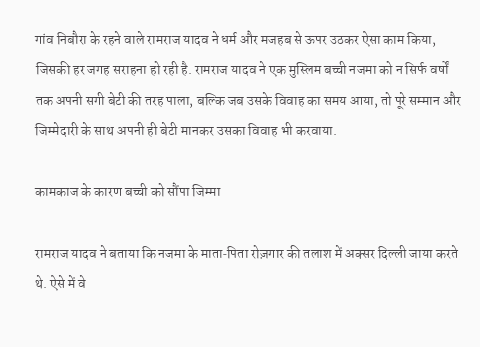गांव निबौरा के रहने वाले रामराज यादव ने धर्म और मजहब से ऊपर उठकर ऐसा काम किया, जिसकी हर जगह सराहना हो रही है. रामराज यादव ने एक मुस्लिम बच्ची नजमा को न सिर्फ वर्षों तक अपनी सगी बेटी की तरह पाला, बल्कि जब उसके विवाह का समय आया, तो पूरे सम्मान और जिम्मेदारी के साथ अपनी ही बेटी मानकर उसका विवाह भी करवाया.

कामकाज के कारण बच्ची को सौंपा जिम्मा

रामराज यादव ने बताया कि नजमा के माता‑पिता रोज़गार की तलाश में अक्सर दिल्ली जाया करते थे. ऐसे में वे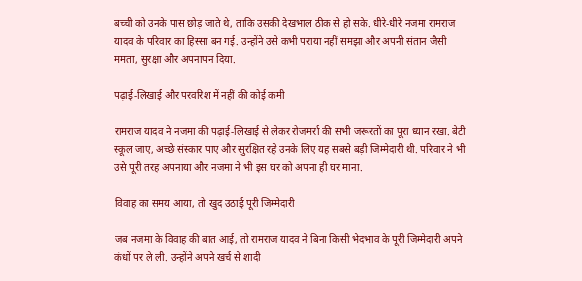बच्ची को उनके पास छोड़ जाते थे, ताकि उसकी देखभाल ठीक से हो सके. धीरे‑धीरे नजमा रामराज यादव के परिवार का हिस्सा बन गई. उन्होंने उसे कभी पराया नहीं समझा और अपनी संतान जैसी ममता, सुरक्षा और अपनापन दिया.

पढ़ाई‑लिखाई और परवरिश में नहीं की कोई कमी

रामराज यादव ने नजमा की पढ़ाई‑लिखाई से लेकर रोजमर्रा की सभी जरूरतों का पूरा ध्यान रखा. बेटी स्कूल जाए, अच्छे संस्कार पाए और सुरक्षित रहे उनके लिए यह सबसे बड़ी जिम्मेदारी थी. परिवार ने भी उसे पूरी तरह अपनाया और नजमा ने भी इस घर को अपना ही घर माना.

विवाह का समय आया, तो खुद उठाई पूरी जिम्मेदारी

जब नजमा के विवाह की बात आई, तो रामराज यादव ने बिना किसी भेदभाव के पूरी जिम्मेदारी अपने कंधों पर ले ली. उन्होंने अपने खर्च से शादी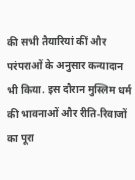की सभी तैयारियां कीं और परंपराओं के अनुसार कन्यादान भी किया. इस दौरान मुस्लिम धर्म की भावनाओं और रीति‑रिवाजों का पूरा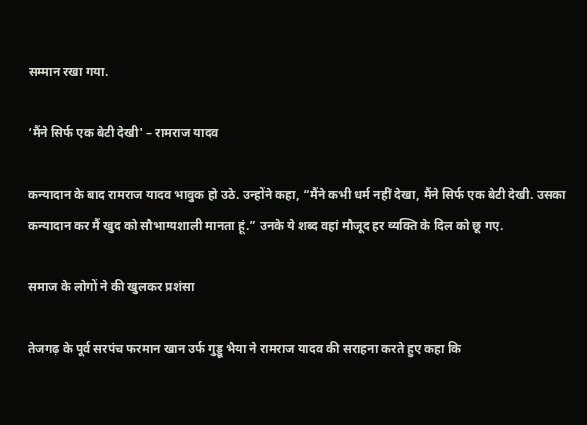सम्मान रखा गया.

‘मैंने सिर्फ एक बेटी देखी' – रामराज यादव

कन्यादान के बाद रामराज यादव भावुक हो उठे. उन्होंने कहा, “मैंने कभी धर्म नहीं देखा, मैंने सिर्फ एक बेटी देखी. उसका कन्यादान कर मैं खुद को सौभाग्यशाली मानता हूं.” उनके ये शब्द वहां मौजूद हर व्यक्ति के दिल को छू गए.

समाज के लोगों ने की खुलकर प्रशंसा

तेजगढ़ के पूर्व सरपंच फरमान खान उर्फ गुड्डू भैया ने रामराज यादव की सराहना करते हुए कहा कि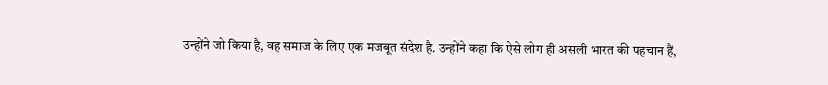उन्होंने जो किया है, वह समाज के लिए एक मजबूत संदेश है. उन्होंने कहा कि ऐसे लोग ही असली भारत की पहचान हैं,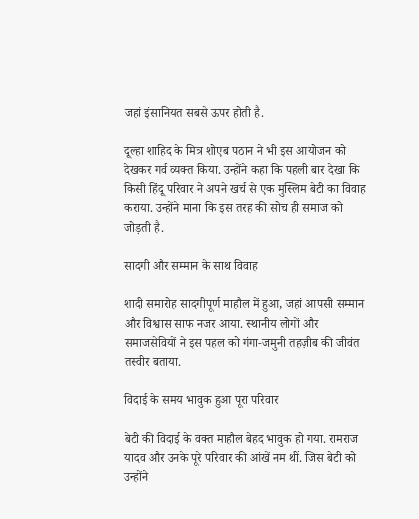जहां इंसानियत सबसे ऊपर होती है.

दूल्हा शाहिद के मित्र शोएब पठान ने भी इस आयोजन को देखकर गर्व व्यक्त किया. उन्होंने कहा कि पहली बार देखा कि किसी हिंदू परिवार ने अपने खर्च से एक मुस्लिम बेटी का विवाह कराया. उन्होंने माना कि इस तरह की सोच ही समाज को जोड़ती है.

सादगी और सम्मान के साथ विवाह

शादी समारोह सादगीपूर्ण माहौल में हुआ, जहां आपसी सम्मान और विश्वास साफ नजर आया. स्थानीय लोगों और समाजसेवियों ने इस पहल को गंगा‑जमुनी तहज़ीब की जीवंत तस्वीर बताया.

विदाई के समय भावुक हुआ पूरा परिवार

बेटी की विदाई के वक्त माहौल बेहद भावुक हो गया. रामराज यादव और उनके पूरे परिवार की आंखें नम थीं. जिस बेटी को उन्होंने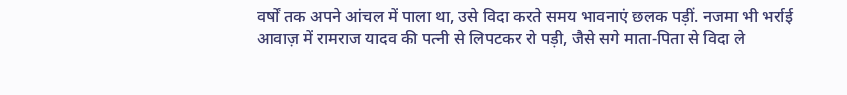वर्षों तक अपने आंचल में पाला था, उसे विदा करते समय भावनाएं छलक पड़ीं. नजमा भी भर्राई आवाज़ में रामराज यादव की पत्नी से लिपटकर रो पड़ी, जैसे सगे माता‑पिता से विदा ले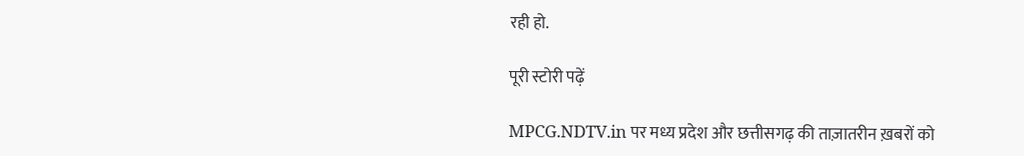रही हो.

पूरी स्टोरी पढ़ें

MPCG.NDTV.in पर मध्य प्रदेश और छत्तीसगढ़ की ताज़ातरीन ख़बरों को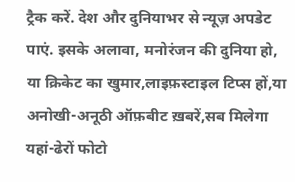ट्रैक करें. देश और दुनियाभर से न्यूज़ अपडेट पाएं. इसके अलावा, मनोरंजन की दुनिया हो, या क्रिकेट का खुमार,लाइफ़स्टाइल टिप्स हों,या अनोखी-अनूठी ऑफ़बीट ख़बरें,सब मिलेगा यहां-ढेरों फोटो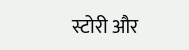स्टोरी और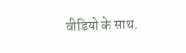वीडियो के साथ.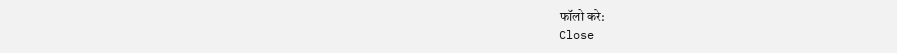फॉलो करे:
Close